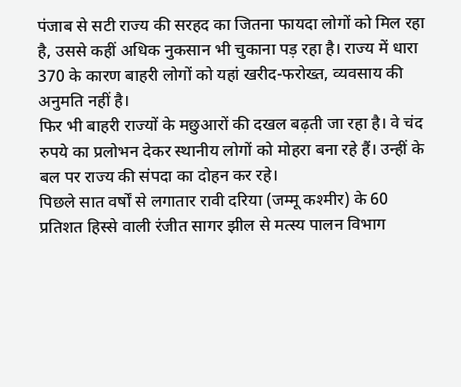पंजाब से सटी राज्य की सरहद का जितना फायदा लोगों को मिल रहा है, उससे कहीं अधिक नुकसान भी चुकाना पड़ रहा है। राज्य में धारा 370 के कारण बाहरी लोगों को यहां खरीद-फरोख्त, व्यवसाय की अनुमति नहीं है।
फिर भी बाहरी राज्यों के मछुआरों की दखल बढ़ती जा रहा है। वे चंद रुपये का प्रलोभन देकर स्थानीय लोगों को मोहरा बना रहे हैं। उन्हीं के बल पर राज्य की संपदा का दोहन कर रहे।
पिछले सात वर्षों से लगातार रावी दरिया (जम्मू कश्मीर) के 60 प्रतिशत हिस्से वाली रंजीत सागर झील से मत्स्य पालन विभाग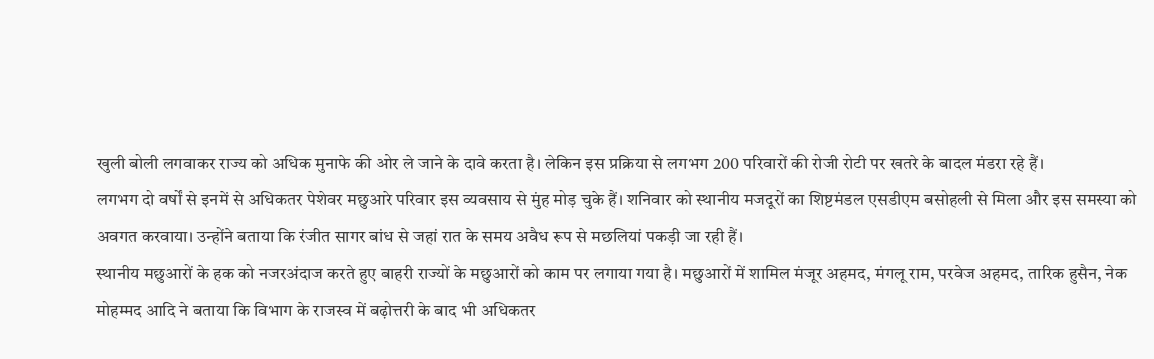खुली बोली लगवाकर राज्य को अधिक मुनाफे की ओर ले जाने के दावे करता है। लेकिन इस प्रक्रिया से लगभग 200 परिवारों की रोजी रोटी पर खतरे के बादल मंडरा रहे हैं।
लगभग दो वर्षों से इनमें से अधिकतर पेशेवर मछुआरे परिवार इस व्यवसाय से मुंह मोड़ चुके हैं। शनिवार को स्थानीय मजदूरों का शिष्टमंडल एसडीएम बसोहली से मिला और इस समस्या को अवगत करवाया। उन्होंने बताया कि रंजीत सागर बांध से जहां रात के समय अवैध रूप से मछलियां पकड़ी जा रही हैं।
स्थानीय मछुआरों के हक को नजरअंदाज करते हुए बाहरी राज्यों के मछुआरों को काम पर लगाया गया है। मछुआरों में शामिल मंजूर अहमद, मंगलू राम, परवेज अहमद, तारिक हुसैन, नेक मोहम्मद आदि ने बताया कि विभाग के राजस्व में बढ़ोत्तरी के बाद भी अधिकतर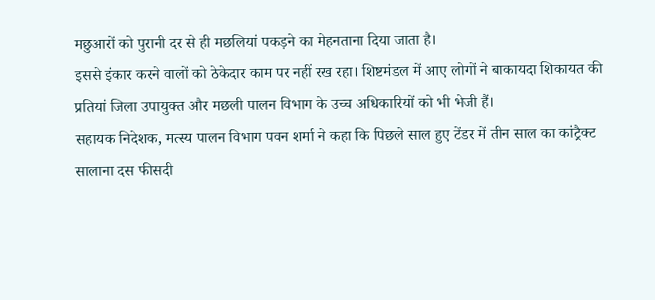मछुआरों को पुरानी दर से ही मछलियां पकड़ने का मेहनताना दिया जाता है।
इससे इंकार करने वालों को ठेकेदार काम पर नहीं रख रहा। शिष्टमंडल में आए लोगों ने बाकायदा शिकायत की प्रतियां जिला उपायुक्त और मछली पालन विभाग के उच्च अधिकारियों को भी भेजी हैं।
सहायक निदेशक, मत्स्य पालन विभाग पवन शर्मा ने कहा कि पिछले साल हुए टेंडर में तीन साल का कांट्रैक्ट सालाना दस फीसदी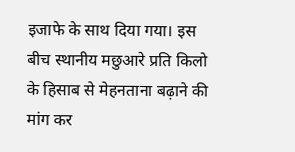इजाफे के साथ दिया गया। इस बीच स्थानीय मछुआरे प्रति किलो के हिसाब से मेहनताना बढ़ाने की मांग कर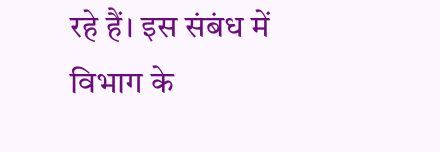रहे हैं। इस संबंध में विभाग के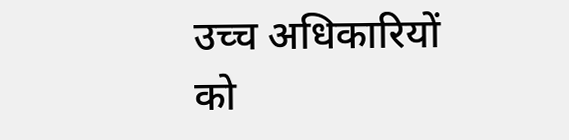उच्च अधिकारियों को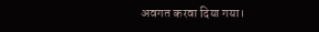अवगत करवा दिया गया।